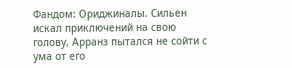Фандом: Ориджиналы. Сильен искал приключений на свою голову, Арранз пытался не сойти с ума от его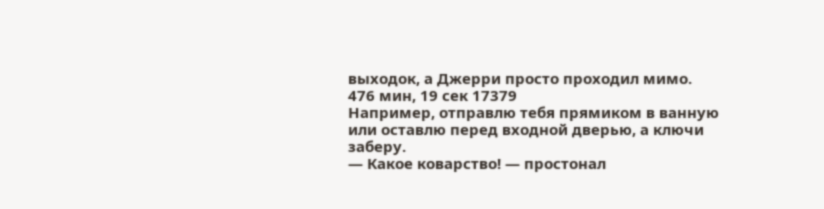выходок, а Джерри просто проходил мимо.
476 мин, 19 сек 17379
Например, отправлю тебя прямиком в ванную или оставлю перед входной дверью, а ключи заберу.
— Какое коварство! — простонал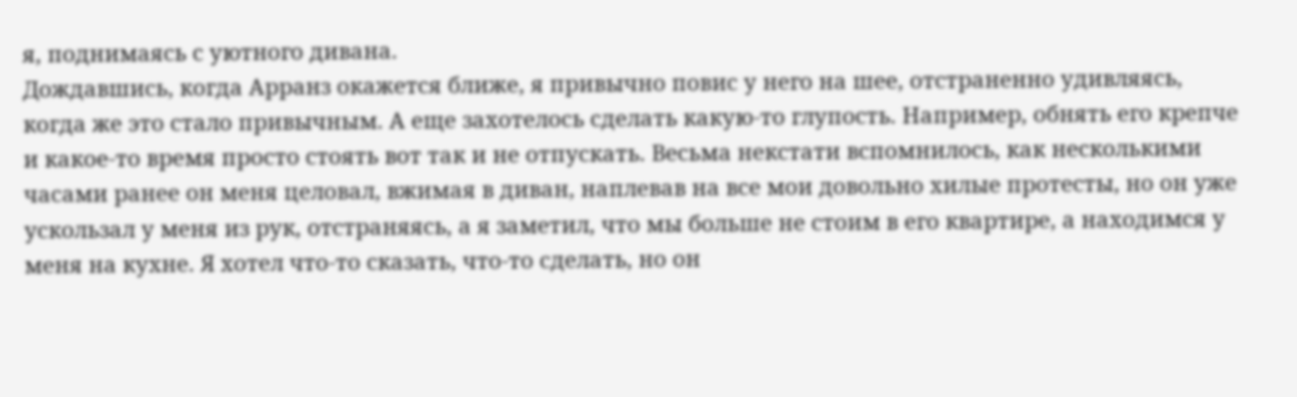я, поднимаясь с уютного дивана.
Дождавшись, когда Арранз окажется ближе, я привычно повис у него на шее, отстраненно удивляясь, когда же это стало привычным. А еще захотелось сделать какую-то глупость. Например, обнять его крепче и какое-то время просто стоять вот так и не отпускать. Весьма некстати вспомнилось, как несколькими часами ранее он меня целовал, вжимая в диван, наплевав на все мои довольно хилые протесты, но он уже ускользал у меня из рук, отстраняясь, а я заметил, что мы больше не стоим в его квартире, а находимся у меня на кухне. Я хотел что-то сказать, что-то сделать, но он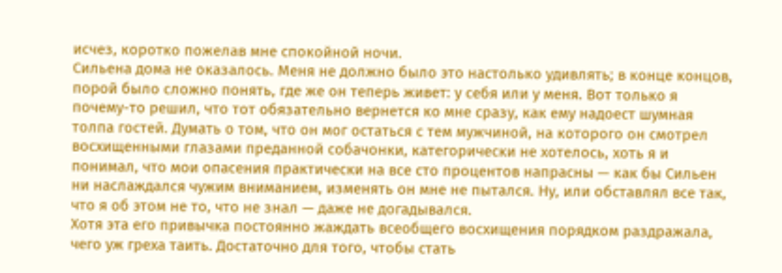исчез, коротко пожелав мне спокойной ночи.
Сильена дома не оказалось. Меня не должно было это настолько удивлять; в конце концов, порой было сложно понять, где же он теперь живет: у себя или у меня. Вот только я почему-то решил, что тот обязательно вернется ко мне сразу, как ему надоест шумная толпа гостей. Думать о том, что он мог остаться с тем мужчиной, на которого он смотрел восхищенными глазами преданной собачонки, категорически не хотелось, хоть я и понимал, что мои опасения практически на все сто процентов напрасны — как бы Сильен ни наслаждался чужим вниманием, изменять он мне не пытался. Ну, или обставлял все так, что я об этом не то, что не знал — даже не догадывался.
Хотя эта его привычка постоянно жаждать всеобщего восхищения порядком раздражала, чего уж греха таить. Достаточно для того, чтобы стать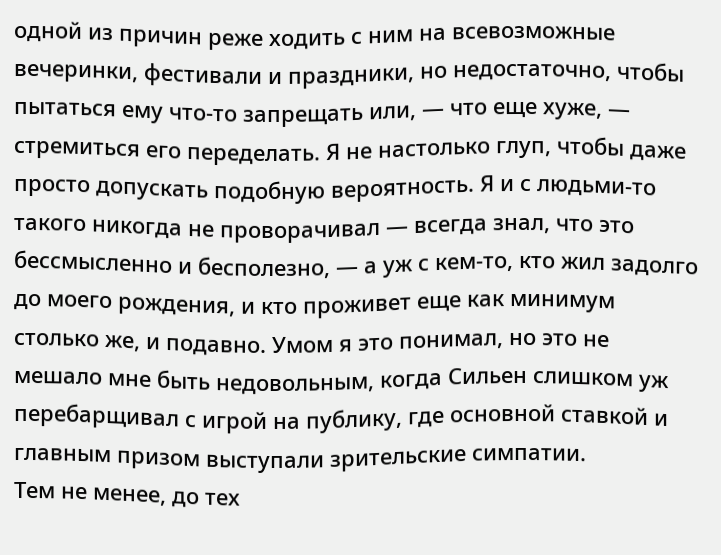одной из причин реже ходить с ним на всевозможные вечеринки, фестивали и праздники, но недостаточно, чтобы пытаться ему что-то запрещать или, — что еще хуже, — стремиться его переделать. Я не настолько глуп, чтобы даже просто допускать подобную вероятность. Я и с людьми-то такого никогда не проворачивал — всегда знал, что это бессмысленно и бесполезно, — а уж с кем-то, кто жил задолго до моего рождения, и кто проживет еще как минимум столько же, и подавно. Умом я это понимал, но это не мешало мне быть недовольным, когда Сильен слишком уж перебарщивал с игрой на публику, где основной ставкой и главным призом выступали зрительские симпатии.
Тем не менее, до тех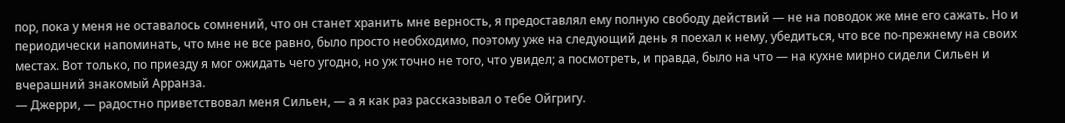пор, пока у меня не оставалось сомнений, что он станет хранить мне верность, я предоставлял ему полную свободу действий — не на поводок же мне его сажать. Но и периодически напоминать, что мне не все равно, было просто необходимо, поэтому уже на следующий день я поехал к нему, убедиться, что все по-прежнему на своих местах. Вот только, по приезду я мог ожидать чего угодно, но уж точно не того, что увидел; а посмотреть, и правда, было на что — на кухне мирно сидели Сильен и вчерашний знакомый Арранза.
— Джерри, — радостно приветствовал меня Сильен, — а я как раз рассказывал о тебе Ойгригу.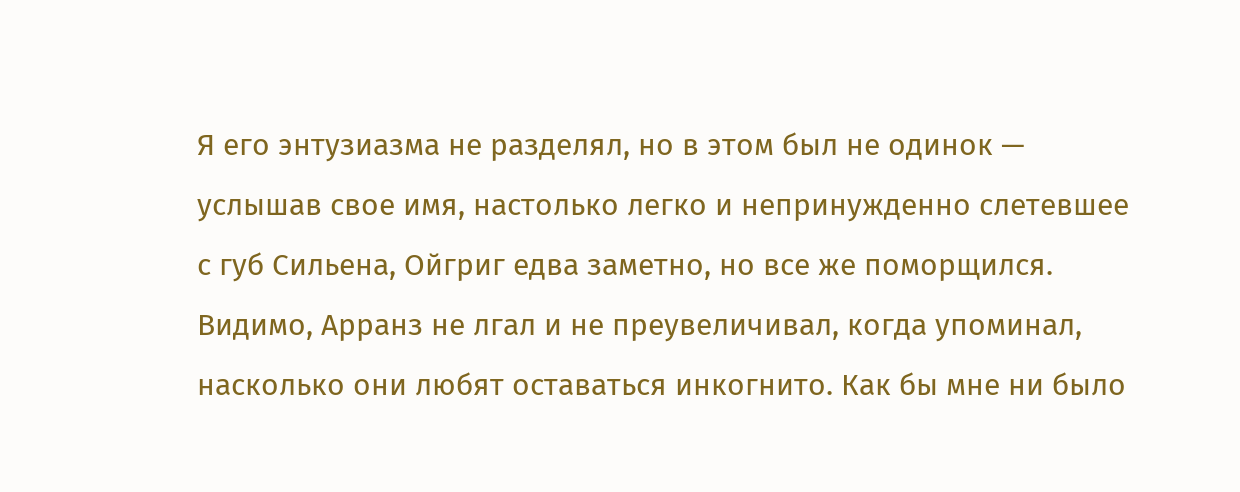Я его энтузиазма не разделял, но в этом был не одинок — услышав свое имя, настолько легко и непринужденно слетевшее с губ Сильена, Ойгриг едва заметно, но все же поморщился. Видимо, Арранз не лгал и не преувеличивал, когда упоминал, насколько они любят оставаться инкогнито. Как бы мне ни было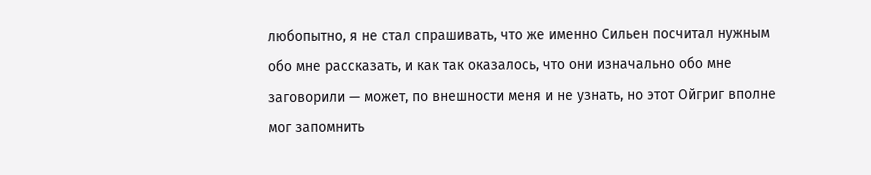любопытно, я не стал спрашивать, что же именно Сильен посчитал нужным обо мне рассказать, и как так оказалось, что они изначально обо мне заговорили — может, по внешности меня и не узнать, но этот Ойгриг вполне мог запомнить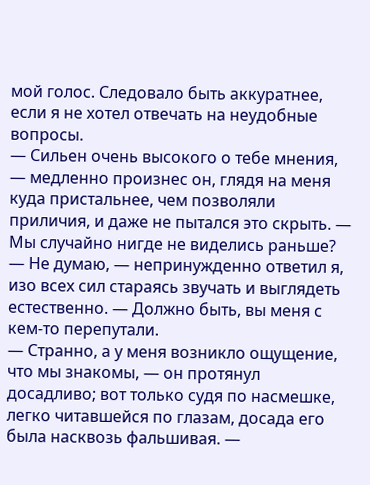мой голос. Следовало быть аккуратнее, если я не хотел отвечать на неудобные вопросы.
— Сильен очень высокого о тебе мнения, — медленно произнес он, глядя на меня куда пристальнее, чем позволяли приличия, и даже не пытался это скрыть. — Мы случайно нигде не виделись раньше?
— Не думаю, — непринужденно ответил я, изо всех сил стараясь звучать и выглядеть естественно. — Должно быть, вы меня с кем-то перепутали.
— Странно, а у меня возникло ощущение, что мы знакомы, — он протянул досадливо; вот только судя по насмешке, легко читавшейся по глазам, досада его была насквозь фальшивая. —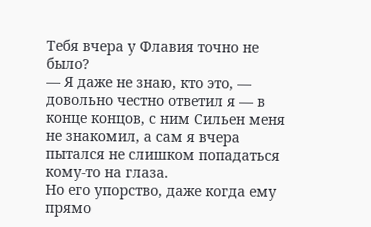Тебя вчера у Флавия точно не было?
— Я даже не знаю, кто это, — довольно честно ответил я — в конце концов, с ним Сильен меня не знакомил, а сам я вчера пытался не слишком попадаться кому-то на глаза.
Но его упорство, даже когда ему прямо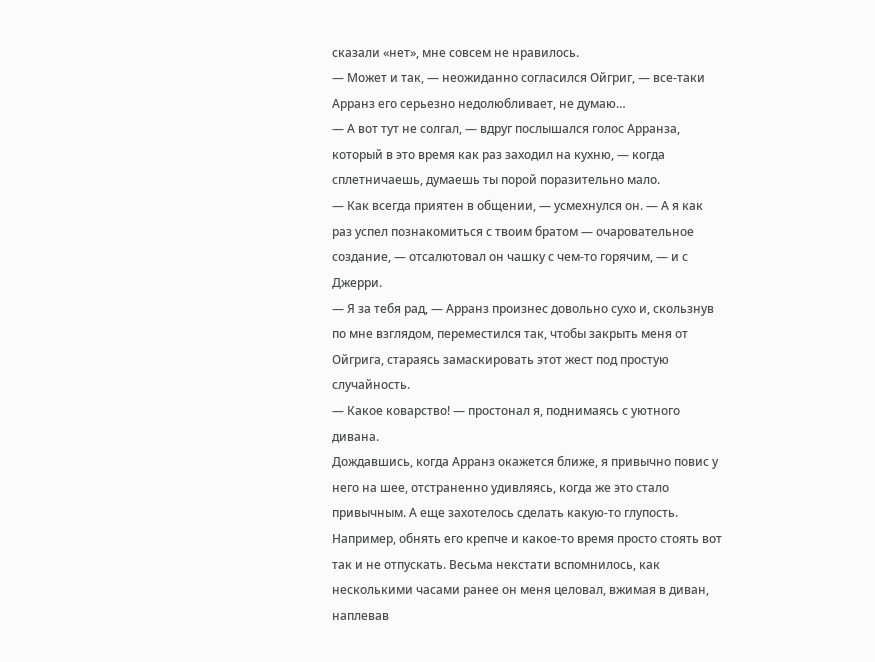сказали «нет», мне совсем не нравилось.
— Может и так, — неожиданно согласился Ойгриг, — все-таки Арранз его серьезно недолюбливает, не думаю…
— А вот тут не солгал, — вдруг послышался голос Арранза, который в это время как раз заходил на кухню, — когда сплетничаешь, думаешь ты порой поразительно мало.
— Как всегда приятен в общении, — усмехнулся он. — А я как раз успел познакомиться с твоим братом — очаровательное создание, — отсалютовал он чашку с чем-то горячим, — и с Джерри.
— Я за тебя рад, — Арранз произнес довольно сухо и, скользнув по мне взглядом, переместился так, чтобы закрыть меня от Ойгрига, стараясь замаскировать этот жест под простую случайность.
— Какое коварство! — простонал я, поднимаясь с уютного дивана.
Дождавшись, когда Арранз окажется ближе, я привычно повис у него на шее, отстраненно удивляясь, когда же это стало привычным. А еще захотелось сделать какую-то глупость. Например, обнять его крепче и какое-то время просто стоять вот так и не отпускать. Весьма некстати вспомнилось, как несколькими часами ранее он меня целовал, вжимая в диван, наплевав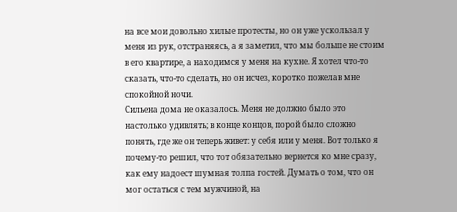на все мои довольно хилые протесты, но он уже ускользал у меня из рук, отстраняясь, а я заметил, что мы больше не стоим в его квартире, а находимся у меня на кухне. Я хотел что-то сказать, что-то сделать, но он исчез, коротко пожелав мне спокойной ночи.
Сильена дома не оказалось. Меня не должно было это настолько удивлять; в конце концов, порой было сложно понять, где же он теперь живет: у себя или у меня. Вот только я почему-то решил, что тот обязательно вернется ко мне сразу, как ему надоест шумная толпа гостей. Думать о том, что он мог остаться с тем мужчиной, на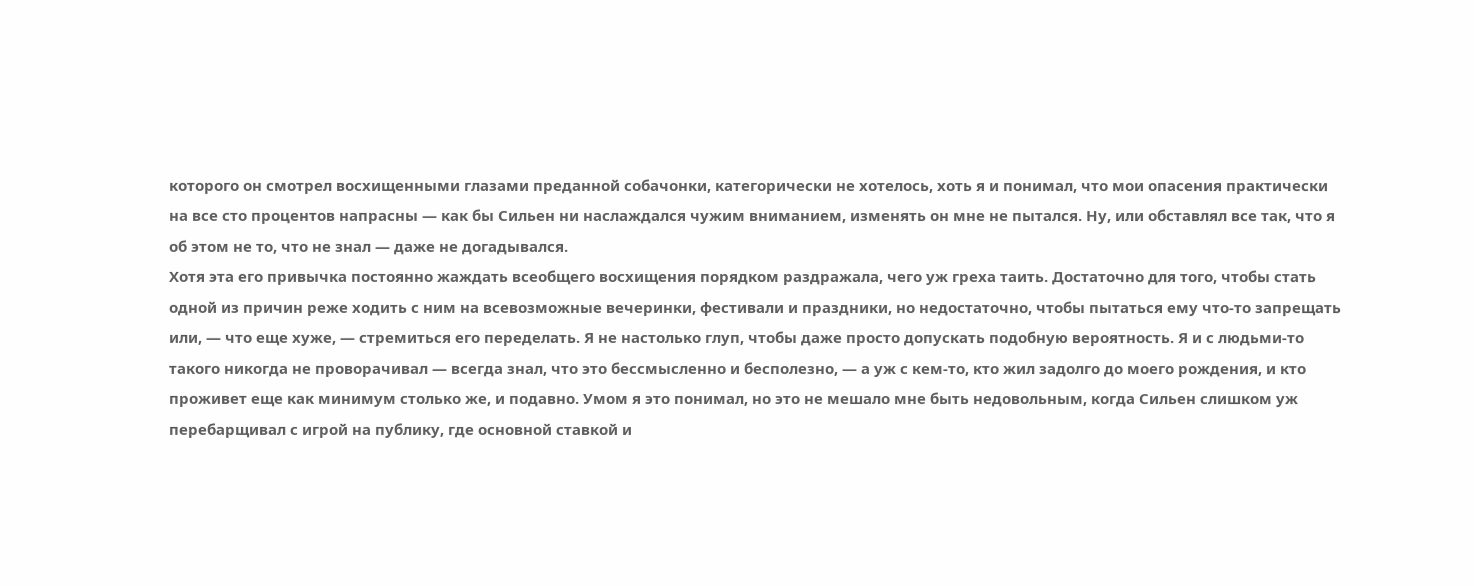которого он смотрел восхищенными глазами преданной собачонки, категорически не хотелось, хоть я и понимал, что мои опасения практически на все сто процентов напрасны — как бы Сильен ни наслаждался чужим вниманием, изменять он мне не пытался. Ну, или обставлял все так, что я об этом не то, что не знал — даже не догадывался.
Хотя эта его привычка постоянно жаждать всеобщего восхищения порядком раздражала, чего уж греха таить. Достаточно для того, чтобы стать одной из причин реже ходить с ним на всевозможные вечеринки, фестивали и праздники, но недостаточно, чтобы пытаться ему что-то запрещать или, — что еще хуже, — стремиться его переделать. Я не настолько глуп, чтобы даже просто допускать подобную вероятность. Я и с людьми-то такого никогда не проворачивал — всегда знал, что это бессмысленно и бесполезно, — а уж с кем-то, кто жил задолго до моего рождения, и кто проживет еще как минимум столько же, и подавно. Умом я это понимал, но это не мешало мне быть недовольным, когда Сильен слишком уж перебарщивал с игрой на публику, где основной ставкой и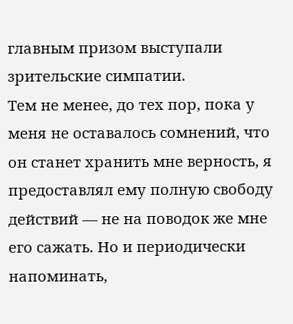главным призом выступали зрительские симпатии.
Тем не менее, до тех пор, пока у меня не оставалось сомнений, что он станет хранить мне верность, я предоставлял ему полную свободу действий — не на поводок же мне его сажать. Но и периодически напоминать,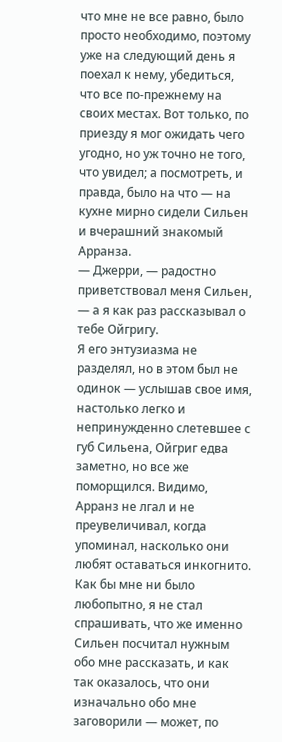что мне не все равно, было просто необходимо, поэтому уже на следующий день я поехал к нему, убедиться, что все по-прежнему на своих местах. Вот только, по приезду я мог ожидать чего угодно, но уж точно не того, что увидел; а посмотреть, и правда, было на что — на кухне мирно сидели Сильен и вчерашний знакомый Арранза.
— Джерри, — радостно приветствовал меня Сильен, — а я как раз рассказывал о тебе Ойгригу.
Я его энтузиазма не разделял, но в этом был не одинок — услышав свое имя, настолько легко и непринужденно слетевшее с губ Сильена, Ойгриг едва заметно, но все же поморщился. Видимо, Арранз не лгал и не преувеличивал, когда упоминал, насколько они любят оставаться инкогнито. Как бы мне ни было любопытно, я не стал спрашивать, что же именно Сильен посчитал нужным обо мне рассказать, и как так оказалось, что они изначально обо мне заговорили — может, по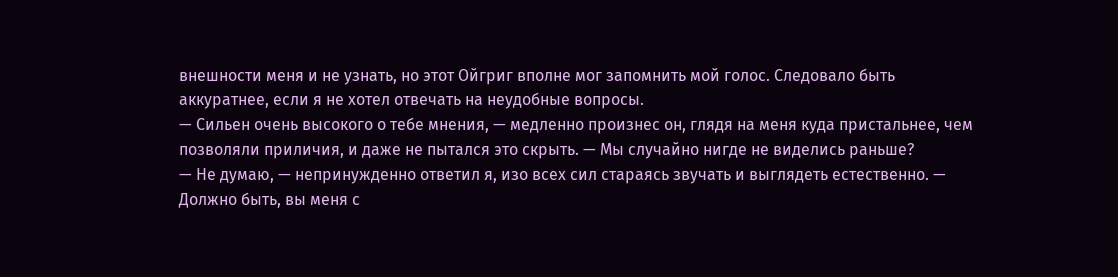внешности меня и не узнать, но этот Ойгриг вполне мог запомнить мой голос. Следовало быть аккуратнее, если я не хотел отвечать на неудобные вопросы.
— Сильен очень высокого о тебе мнения, — медленно произнес он, глядя на меня куда пристальнее, чем позволяли приличия, и даже не пытался это скрыть. — Мы случайно нигде не виделись раньше?
— Не думаю, — непринужденно ответил я, изо всех сил стараясь звучать и выглядеть естественно. — Должно быть, вы меня с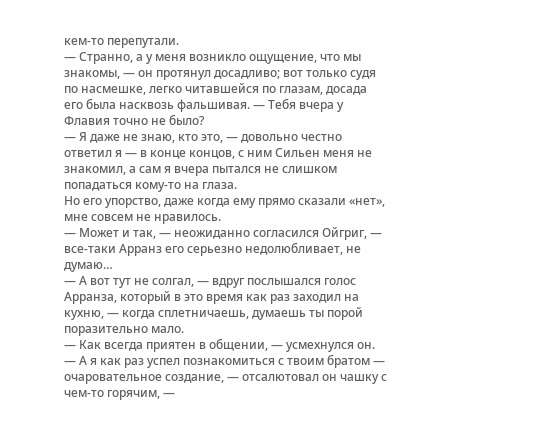кем-то перепутали.
— Странно, а у меня возникло ощущение, что мы знакомы, — он протянул досадливо; вот только судя по насмешке, легко читавшейся по глазам, досада его была насквозь фальшивая. — Тебя вчера у Флавия точно не было?
— Я даже не знаю, кто это, — довольно честно ответил я — в конце концов, с ним Сильен меня не знакомил, а сам я вчера пытался не слишком попадаться кому-то на глаза.
Но его упорство, даже когда ему прямо сказали «нет», мне совсем не нравилось.
— Может и так, — неожиданно согласился Ойгриг, — все-таки Арранз его серьезно недолюбливает, не думаю…
— А вот тут не солгал, — вдруг послышался голос Арранза, который в это время как раз заходил на кухню, — когда сплетничаешь, думаешь ты порой поразительно мало.
— Как всегда приятен в общении, — усмехнулся он. — А я как раз успел познакомиться с твоим братом — очаровательное создание, — отсалютовал он чашку с чем-то горячим, —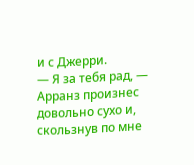и с Джерри.
— Я за тебя рад, — Арранз произнес довольно сухо и, скользнув по мне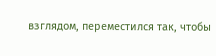взглядом, переместился так, чтобы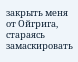закрыть меня от Ойгрига, стараясь замаскировать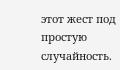этот жест под простую случайность.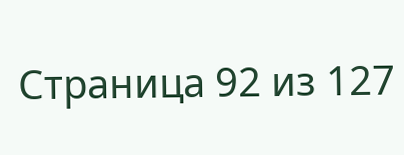Страница 92 из 127